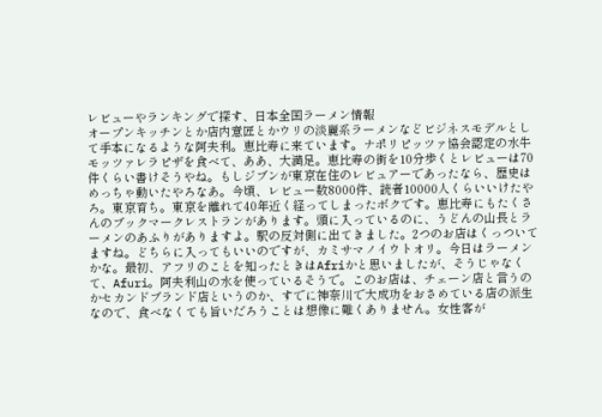レビューやランキングで探す、日本全国ラーメン情報
オープンキッチンとか店内意匠とかウリの淡麗系ラーメンなどビジネスモデルとして手本になるような阿夫利。恵比寿に来ています。ナポリピッツァ協会認定の水牛モッツァレラピザを食べて、ああ、大満足。恵比寿の街を10分歩くとレビューは70件くらい書けそうやね。もしジブンが東京在住のレビュアーであったなら、歴史はめっちゃ動いたやろなあ。今頃、レビュー数8000件、読者10000人くらいいけたやろ。東京育ち。東京を離れて40年近く経ってしまったボクです。恵比寿にもたくさんのブックマークレストランがあります。頭に入っているのに、うどんの山長とラーメンのあふりがありますよ。駅の反対側に出てきました。2つのお店はくっついてますね。どちらに入ってもいいのですが、カミサマノイウトオリ。今日はラーメンかな。最初、アフリのことを知ったときはAfriかと思いましたが、そうじゃなくて、Afuri。阿夫利山の水を使っているそうで。このお店は、チェーン店と言うのかセカンドブランド店というのか、すでに神奈川で大成功をおさめている店の派生なので、食べなくても旨いだろうことは想像に難くありません。女性客が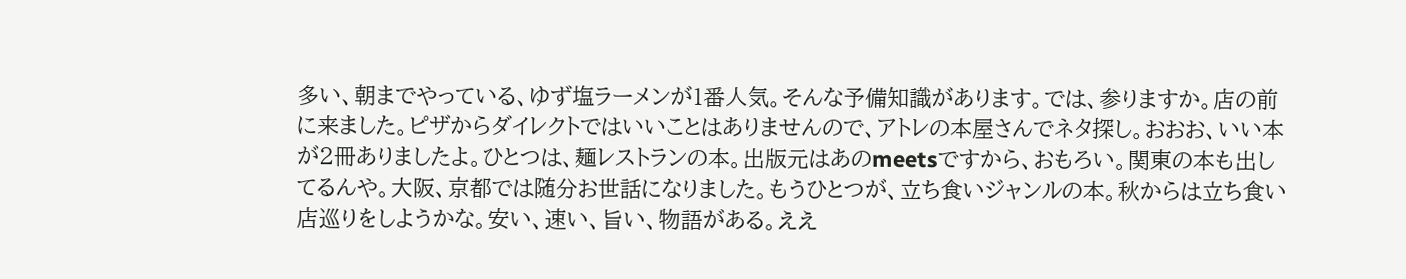多い、朝までやっている、ゆず塩ラーメンが1番人気。そんな予備知識があります。では、参りますか。店の前に来ました。ピザからダイレクトではいいことはありませんので、アトレの本屋さんでネタ探し。おおお、いい本が2冊ありましたよ。ひとつは、麺レストランの本。出版元はあのmeetsですから、おもろい。関東の本も出してるんや。大阪、京都では随分お世話になりました。もうひとつが、立ち食いジャンルの本。秋からは立ち食い店巡りをしようかな。安い、速い、旨い、物語がある。ええ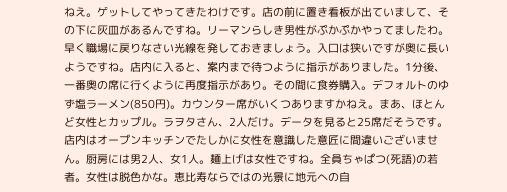ねえ。ゲットしてやってきたわけです。店の前に置き看板が出ていまして、その下に灰皿があるんですね。リーマンらしき男性がぷかぷかやってましたわ。早く職場に戻りなさい光線を発しておきましょう。入口は狭いですが奥に長いようですね。店内に入ると、案内まで待つように指示がありました。1分後、一番奥の席に行くように再度指示があり。その間に食券購入。デフォルトのゆず塩ラーメン(850円)。カウンター席がいくつありますかねえ。まあ、ほとんど女性とカップル。ラヲタさん、2人だけ。データを見ると25席だそうです。店内はオープンキッチンでたしかに女性を意識した意匠に間違いございません。厨房には男2人、女1人。麺上げは女性ですね。全員ちゃぱつ(死語)の若者。女性は脱色かな。恵比寿ならではの光景に地元への自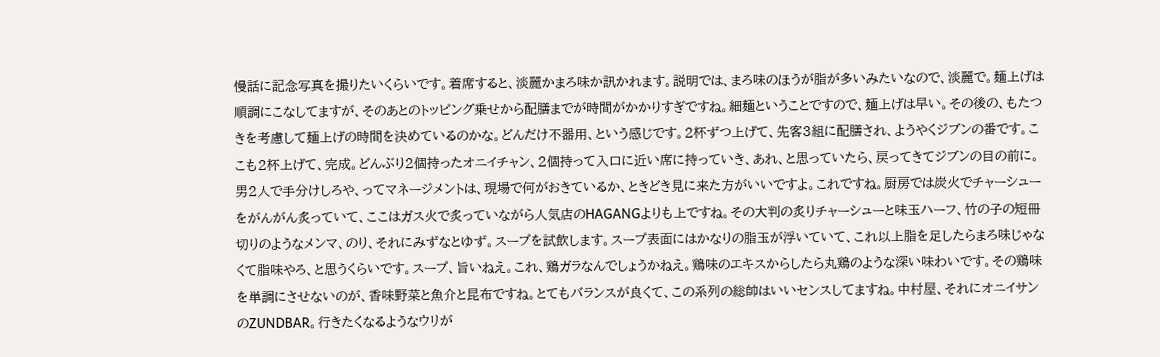慢話に記念写真を撮りたいくらいです。着席すると、淡麗かまろ味か訊かれます。説明では、まろ味のほうが脂が多いみたいなので、淡麗で。麺上げは順調にこなしてますが、そのあとのトッピング乗せから配膳までが時間がかかりすぎですね。細麺ということですので、麺上げは早い。その後の、もたつきを考慮して麺上げの時間を決めているのかな。どんだけ不器用、という感じです。2杯ずつ上げて、先客3組に配膳され、ようやくジブンの番です。ここも2杯上げて、完成。どんぶり2個持ったオニイチャン、2個持って入口に近い席に持っていき、あれ、と思っていたら、戻ってきてジブンの目の前に。男2人で手分けしろや、ってマネージメントは、現場で何がおきているか、ときどき見に来た方がいいですよ。これですね。厨房では炭火でチャーシューをがんがん炙っていて、ここはガス火で炙っていながら人気店のHAGANGよりも上ですね。その大判の炙りチャーシューと味玉ハーフ、竹の子の短冊切りのようなメンマ、のり、それにみずなとゆず。スープを試飲します。スープ表面にはかなりの脂玉が浮いていて、これ以上脂を足したらまろ味じゃなくて脂味やろ、と思うくらいです。スープ、旨いねえ。これ、鶏ガラなんでしょうかねえ。鶏味のエキスからしたら丸鶏のような深い味わいです。その鶏味を単調にさせないのが、香味野菜と魚介と昆布ですね。とてもバランスが良くて、この系列の総帥はいいセンスしてますね。中村屋、それにオニイサンのZUNDBAR。行きたくなるようなウリが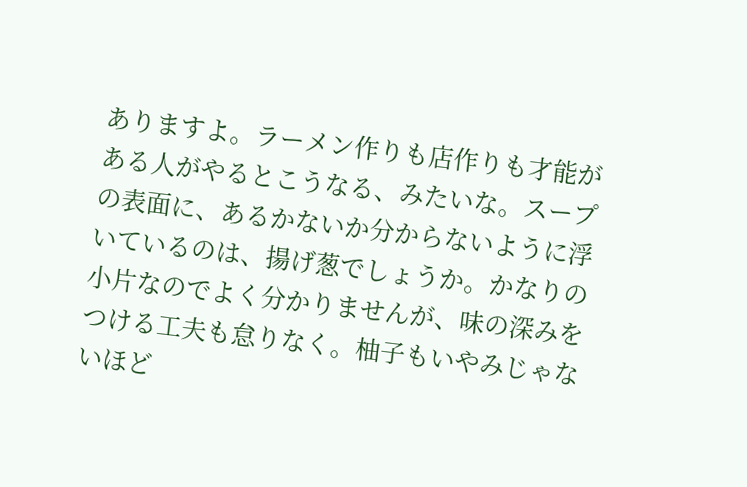ありますよ。ラーメン作りも店作りも才能がある人がやるとこうなる、みたいな。スープの表面に、あるかないか分からないように浮いているのは、揚げ葱でしょうか。かなりの小片なのでよく分かりませんが、味の深みをつける工夫も怠りなく。柚子もいやみじゃないほど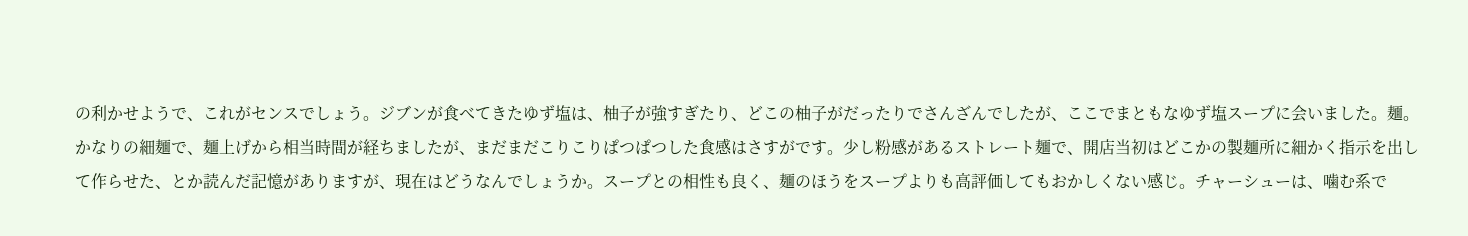の利かせようで、これがセンスでしょう。ジブンが食べてきたゆず塩は、柚子が強すぎたり、どこの柚子がだったりでさんざんでしたが、ここでまともなゆず塩スープに会いました。麺。かなりの細麺で、麺上げから相当時間が経ちましたが、まだまだこりこりぱつぱつした食感はさすがです。少し粉感があるストレート麺で、開店当初はどこかの製麺所に細かく指示を出して作らせた、とか読んだ記憶がありますが、現在はどうなんでしょうか。スープとの相性も良く、麺のほうをスープよりも高評価してもおかしくない感じ。チャーシューは、噛む系で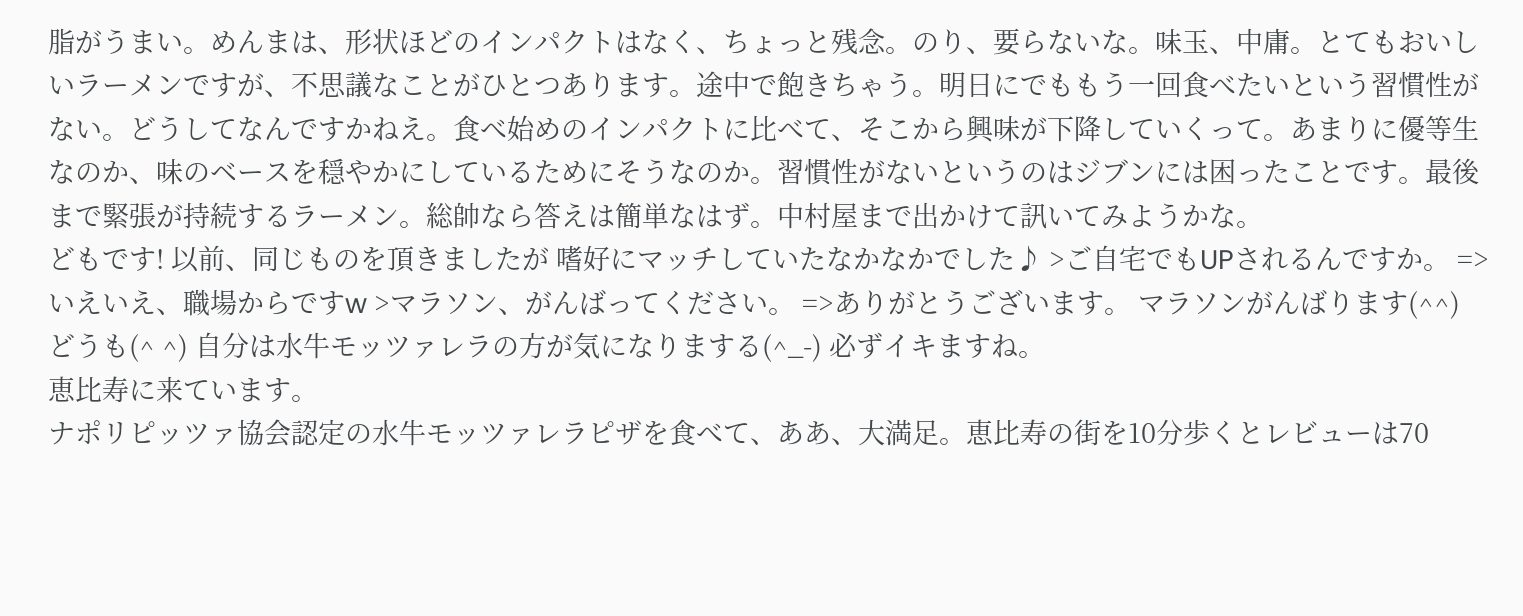脂がうまい。めんまは、形状ほどのインパクトはなく、ちょっと残念。のり、要らないな。味玉、中庸。とてもおいしいラーメンですが、不思議なことがひとつあります。途中で飽きちゃう。明日にでももう一回食べたいという習慣性がない。どうしてなんですかねえ。食べ始めのインパクトに比べて、そこから興味が下降していくって。あまりに優等生なのか、味のベースを穏やかにしているためにそうなのか。習慣性がないというのはジブンには困ったことです。最後まで緊張が持続するラーメン。総帥なら答えは簡単なはず。中村屋まで出かけて訊いてみようかな。
どもです! 以前、同じものを頂きましたが 嗜好にマッチしていたなかなかでした♪ >ご自宅でもUPされるんですか。 =>いえいえ、職場からですw >マラソン、がんばってください。 =>ありがとうございます。 マラソンがんばります(^^)
どうも(^ ^) 自分は水牛モッツァレラの方が気になりまする(^_-) 必ずイキますね。
恵比寿に来ています。
ナポリピッツァ協会認定の水牛モッツァレラピザを食べて、ああ、大満足。恵比寿の街を10分歩くとレビューは70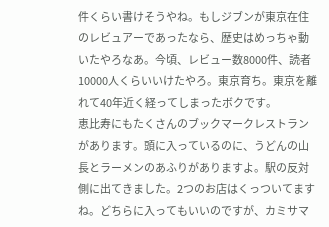件くらい書けそうやね。もしジブンが東京在住のレビュアーであったなら、歴史はめっちゃ動いたやろなあ。今頃、レビュー数8000件、読者10000人くらいいけたやろ。東京育ち。東京を離れて40年近く経ってしまったボクです。
恵比寿にもたくさんのブックマークレストランがあります。頭に入っているのに、うどんの山長とラーメンのあふりがありますよ。駅の反対側に出てきました。2つのお店はくっついてますね。どちらに入ってもいいのですが、カミサマ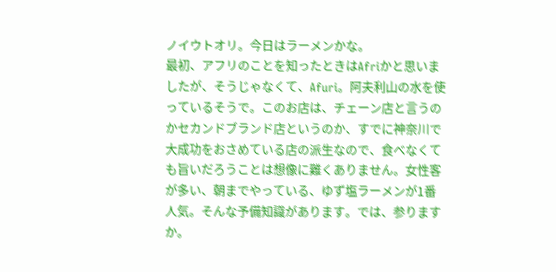ノイウトオリ。今日はラーメンかな。
最初、アフリのことを知ったときはAfriかと思いましたが、そうじゃなくて、Afuri。阿夫利山の水を使っているそうで。このお店は、チェーン店と言うのかセカンドブランド店というのか、すでに神奈川で大成功をおさめている店の派生なので、食べなくても旨いだろうことは想像に難くありません。女性客が多い、朝までやっている、ゆず塩ラーメンが1番人気。そんな予備知識があります。では、参りますか。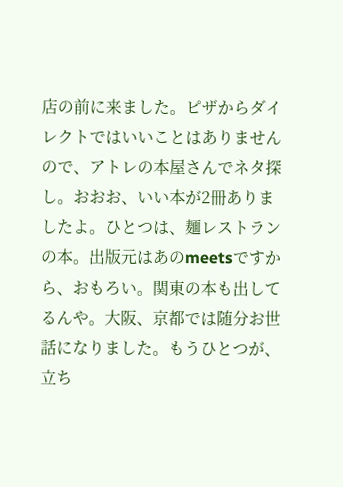店の前に来ました。ピザからダイレクトではいいことはありませんので、アトレの本屋さんでネタ探し。おおお、いい本が2冊ありましたよ。ひとつは、麺レストランの本。出版元はあのmeetsですから、おもろい。関東の本も出してるんや。大阪、京都では随分お世話になりました。もうひとつが、立ち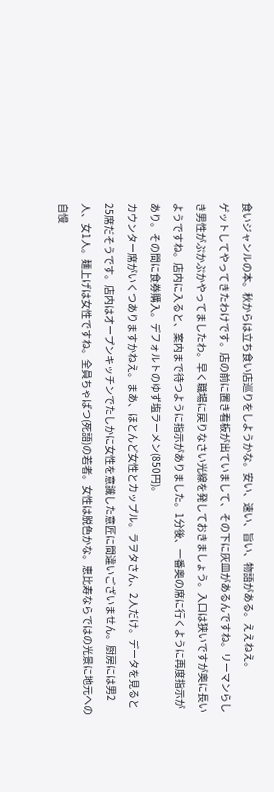食いジャンルの本。秋からは立ち食い店巡りをしようかな。安い、速い、旨い、物語がある。ええねえ。
ゲットしてやってきたわけです。店の前に置き看板が出ていまして、その下に灰皿があるんですね。リーマンらしき男性がぷかぷかやってましたわ。早く職場に戻りなさい光線を発しておきましょう。入口は狭いですが奥に長いようですね。店内に入ると、案内まで待つように指示がありました。1分後、一番奥の席に行くように再度指示があり。その間に食券購入。デフォルトのゆず塩ラーメン(850円)。
カウンター席がいくつありますかねえ。まあ、ほとんど女性とカップル。ラヲタさん、2人だけ。データを見ると25席だそうです。店内はオープンキッチンでたしかに女性を意識した意匠に間違いございません。厨房には男2人、女1人。麺上げは女性ですね。全員ちゃぱつ(死語)の若者。女性は脱色かな。恵比寿ならではの光景に地元への自慢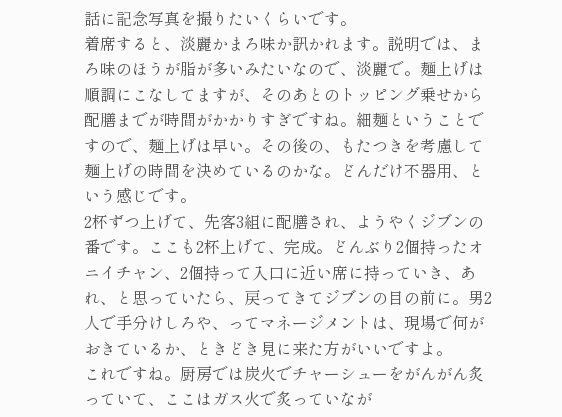話に記念写真を撮りたいくらいです。
着席すると、淡麗かまろ味か訊かれます。説明では、まろ味のほうが脂が多いみたいなので、淡麗で。麺上げは順調にこなしてますが、そのあとのトッピング乗せから配膳までが時間がかかりすぎですね。細麺ということですので、麺上げは早い。その後の、もたつきを考慮して麺上げの時間を決めているのかな。どんだけ不器用、という感じです。
2杯ずつ上げて、先客3組に配膳され、ようやくジブンの番です。ここも2杯上げて、完成。どんぶり2個持ったオニイチャン、2個持って入口に近い席に持っていき、あれ、と思っていたら、戻ってきてジブンの目の前に。男2人で手分けしろや、ってマネージメントは、現場で何がおきているか、ときどき見に来た方がいいですよ。
これですね。厨房では炭火でチャーシューをがんがん炙っていて、ここはガス火で炙っていなが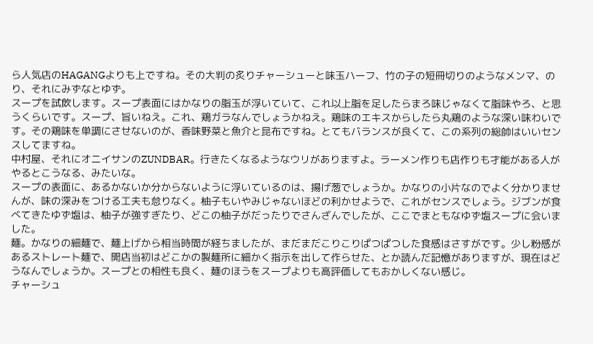ら人気店のHAGANGよりも上ですね。その大判の炙りチャーシューと味玉ハーフ、竹の子の短冊切りのようなメンマ、のり、それにみずなとゆず。
スープを試飲します。スープ表面にはかなりの脂玉が浮いていて、これ以上脂を足したらまろ味じゃなくて脂味やろ、と思うくらいです。スープ、旨いねえ。これ、鶏ガラなんでしょうかねえ。鶏味のエキスからしたら丸鶏のような深い味わいです。その鶏味を単調にさせないのが、香味野菜と魚介と昆布ですね。とてもバランスが良くて、この系列の総帥はいいセンスしてますね。
中村屋、それにオニイサンのZUNDBAR。行きたくなるようなウリがありますよ。ラーメン作りも店作りも才能がある人がやるとこうなる、みたいな。
スープの表面に、あるかないか分からないように浮いているのは、揚げ葱でしょうか。かなりの小片なのでよく分かりませんが、味の深みをつける工夫も怠りなく。柚子もいやみじゃないほどの利かせようで、これがセンスでしょう。ジブンが食べてきたゆず塩は、柚子が強すぎたり、どこの柚子がだったりでさんざんでしたが、ここでまともなゆず塩スープに会いました。
麺。かなりの細麺で、麺上げから相当時間が経ちましたが、まだまだこりこりぱつぱつした食感はさすがです。少し粉感があるストレート麺で、開店当初はどこかの製麺所に細かく指示を出して作らせた、とか読んだ記憶がありますが、現在はどうなんでしょうか。スープとの相性も良く、麺のほうをスープよりも高評価してもおかしくない感じ。
チャーシュ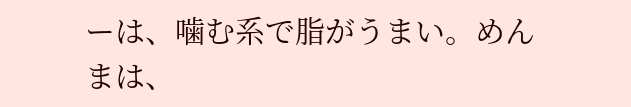ーは、噛む系で脂がうまい。めんまは、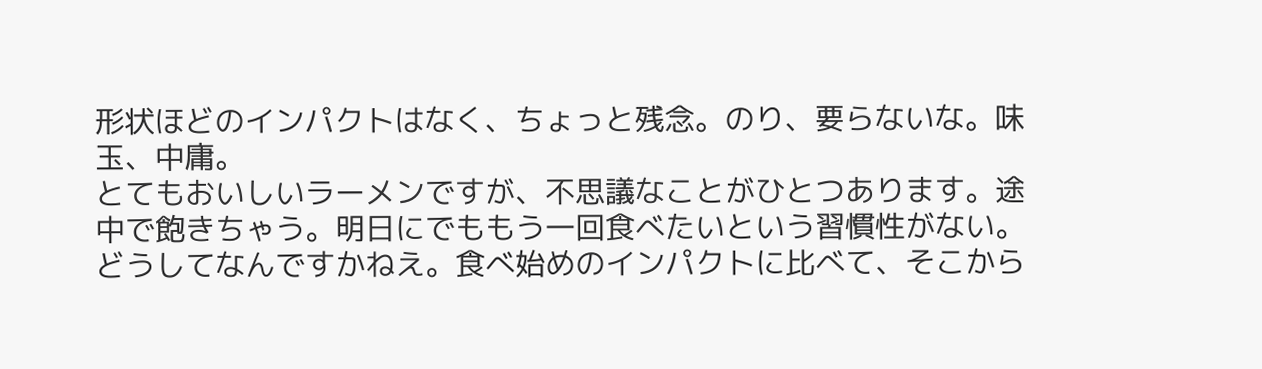形状ほどのインパクトはなく、ちょっと残念。のり、要らないな。味玉、中庸。
とてもおいしいラーメンですが、不思議なことがひとつあります。途中で飽きちゃう。明日にでももう一回食べたいという習慣性がない。どうしてなんですかねえ。食べ始めのインパクトに比べて、そこから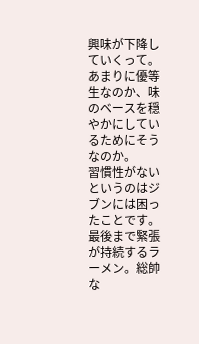興味が下降していくって。あまりに優等生なのか、味のベースを穏やかにしているためにそうなのか。
習慣性がないというのはジブンには困ったことです。最後まで緊張が持続するラーメン。総帥な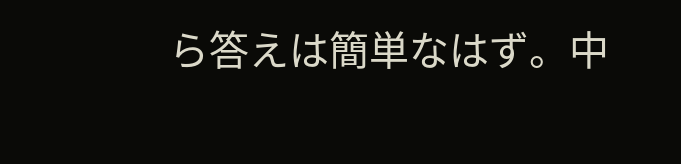ら答えは簡単なはず。中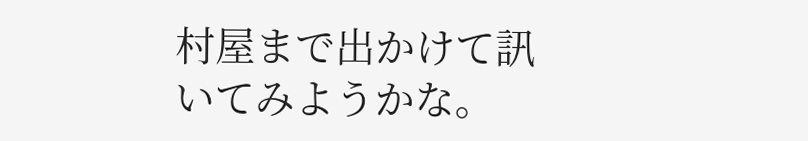村屋まで出かけて訊いてみようかな。